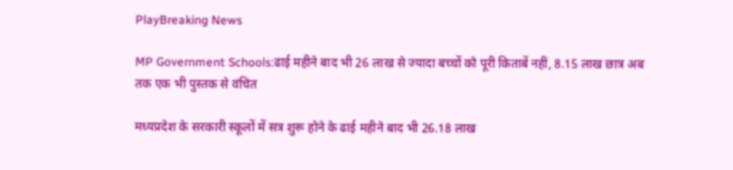PlayBreaking News

MP Government Schools:ढाई महीने बाद भी 26 लाख से ज्यादा बच्चों को पूरी किताबें नहीं, 8.15 लाख छात्र अब तक एक भी पुस्तक से वंचित

मध्यप्रदेश के सरकारी स्कूलों में सत्र शुरू होने के ढाई महीने बाद भी 26.18 लाख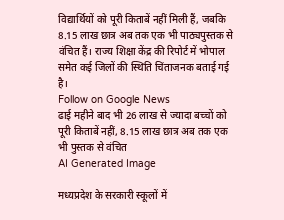विद्यार्थियों को पूरी किताबें नहीं मिली हैं, जबकि 8.15 लाख छात्र अब तक एक भी पाठ्यपुस्तक से वंचित हैं। राज्य शिक्षा केंद्र की रिपोर्ट में भोपाल समेत कई जिलों की स्थिति चिंताजनक बताई गई है।
Follow on Google News
ढाई महीने बाद भी 26 लाख से ज्यादा बच्चों को पूरी किताबें नहीं, 8.15 लाख छात्र अब तक एक भी पुस्तक से वंचित
AI Generated Image

मध्यप्रदेश के सरकारी स्कूलों में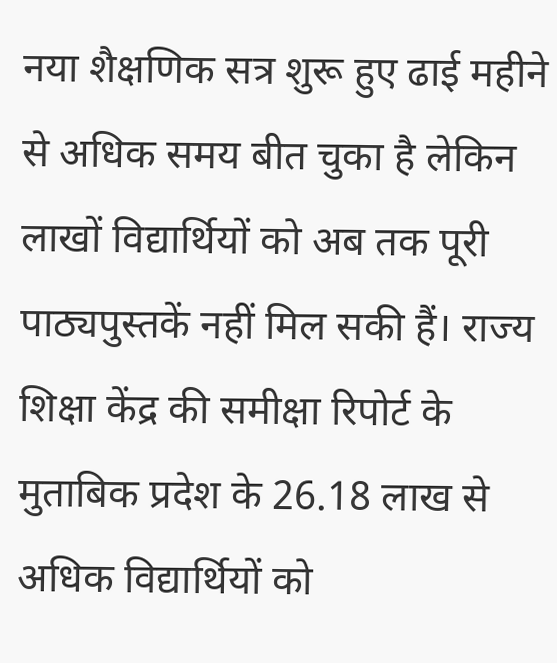नया शैक्षणिक सत्र शुरू हुए ढाई महीने से अधिक समय बीत चुका है लेकिन लाखों विद्यार्थियों को अब तक पूरी पाठ्यपुस्तकें नहीं मिल सकी हैं। राज्य शिक्षा केंद्र की समीक्षा रिपोर्ट के मुताबिक प्रदेश के 26.18 लाख से अधिक विद्यार्थियों को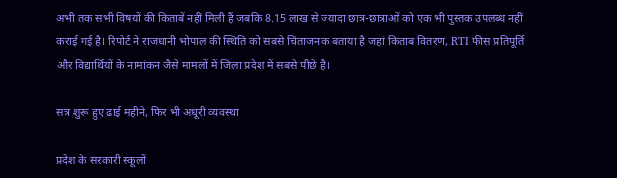अभी तक सभी विषयों की किताबें नहीं मिली हैं जबकि 8.15 लाख से ज्यादा छात्र-छात्राओं को एक भी पुस्तक उपलब्ध नहीं कराई गई है। रिपोर्ट ने राजधानी भोपाल की स्थिति को सबसे चिंताजनक बताया है जहां किताब वितरण, RTI फीस प्रतिपूर्ति और विद्यार्थियों के नामांकन जैसे मामलों में जिला प्रदेश में सबसे पीछे है।

सत्र शुरू हुए ढाई महीने, फिर भी अधूरी व्यवस्था

प्रदेश के सरकारी स्कूलों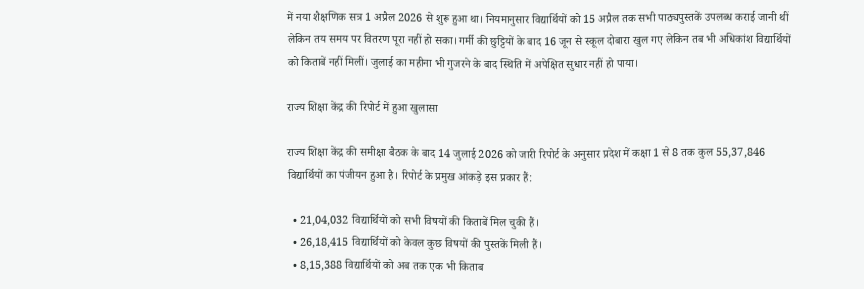में नया शैक्षणिक सत्र 1 अप्रैल 2026 से शुरू हुआ था। नियमानुसार विद्यार्थियों को 15 अप्रैल तक सभी पाठ्यपुस्तकें उपलब्ध कराई जानी थीं लेकिन तय समय पर वितरण पूरा नहीं हो सका। गर्मी की छुट्टियों के बाद 16 जून से स्कूल दोबारा खुल गए लेकिन तब भी अधिकांश विद्यार्थियों को किताबें नहीं मिलीं। जुलाई का महीना भी गुजरने के बाद स्थिति में अपेक्षित सुधार नहीं हो पाया।

राज्य शिक्षा केंद्र की रिपोर्ट में हुआ खुलासा

राज्य शिक्षा केंद्र की समीक्षा बैठक के बाद 14 जुलाई 2026 को जारी रिपोर्ट के अनुसार प्रदेश में कक्षा 1 से 8 तक कुल 55,37,846 विद्यार्थियों का पंजीयन हुआ है। रिपोर्ट के प्रमुख आंकड़े इस प्रकार हैं:

  • 21,04,032 विद्यार्थियों को सभी विषयों की किताबें मिल चुकी हैं।
  • 26,18,415 विद्यार्थियों को केवल कुछ विषयों की पुस्तकें मिली हैं।
  • 8,15,388 विद्यार्थियों को अब तक एक भी किताब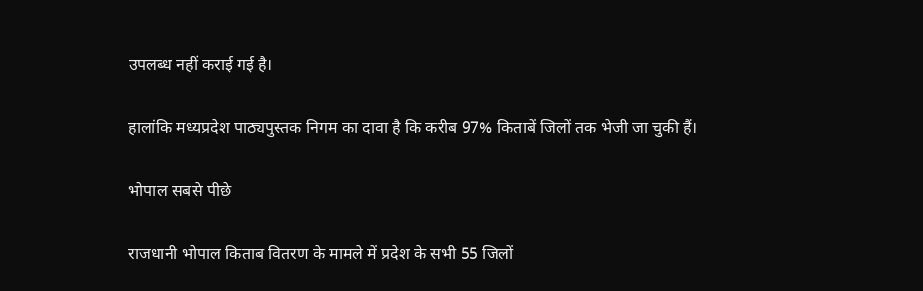उपलब्ध नहीं कराई गई है।

हालांकि मध्यप्रदेश पाठ्यपुस्तक निगम का दावा है कि करीब 97% किताबें जिलों तक भेजी जा चुकी हैं।

भोपाल सबसे पीछे

राजधानी भोपाल किताब वितरण के मामले में प्रदेश के सभी 55 जिलों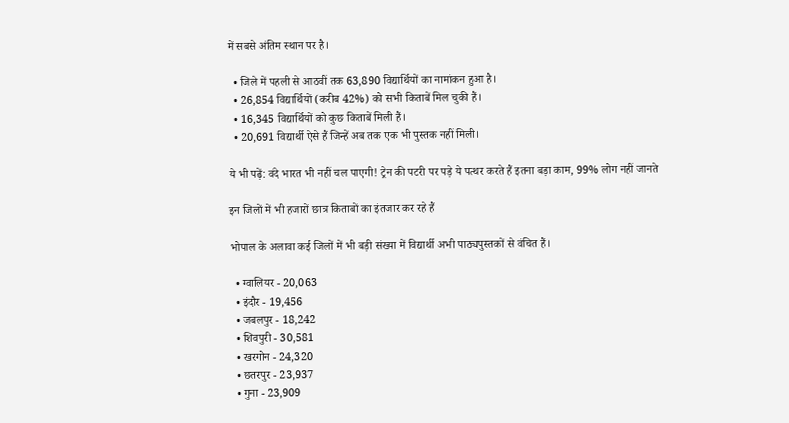में सबसे अंतिम स्थान पर है।

  • जिले में पहली से आठवीं तक 63,890 विद्यार्थियों का नामांकन हुआ है।
  • 26,854 विद्यार्थियों (करीब 42%) को सभी किताबें मिल चुकी हैं।
  • 16,345 विद्यार्थियों को कुछ किताबें मिली हैं।
  • 20,691 विद्यार्थी ऐसे हैं जिन्हें अब तक एक भी पुस्तक नहीं मिली।

ये भी पढ़ें: वंदे भारत भी नहीं चल पाएगी! ट्रेन की पटरी पर पड़े ये पत्थर करते हैं इतना बड़ा काम, 99% लोग नहीं जानते

इन जिलों में भी हजारों छात्र किताबों का इंतजार कर रहे हैं

भोपाल के अलावा कई जिलों में भी बड़ी संख्या में विद्यार्थी अभी पाठ्यपुस्तकों से वंचित हैं।

  • ग्वालियर - 20,063
  • इंदौर - 19,456
  • जबलपुर - 18,242
  • शिवपुरी - 30,581
  • खरगोन - 24,320
  • छतरपुर - 23,937
  • गुना - 23,909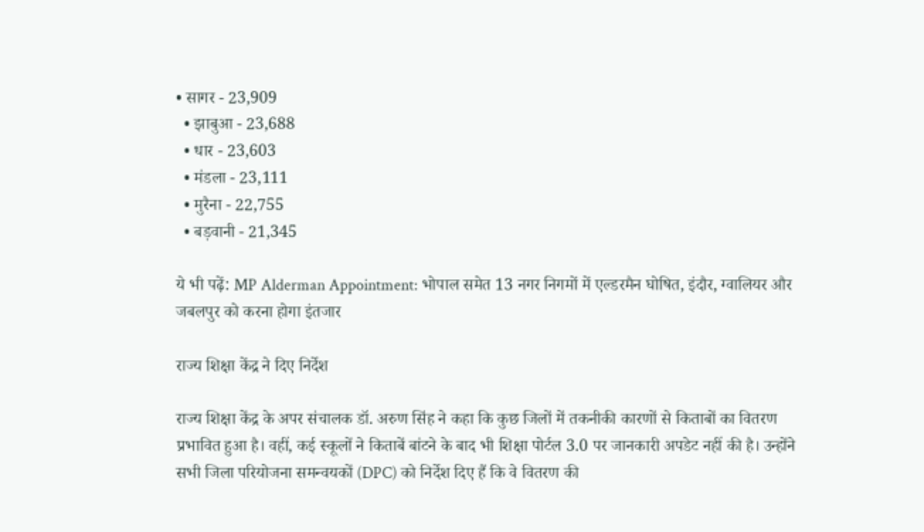• सागर - 23,909
  • झाबुआ - 23,688
  • धार - 23,603
  • मंडला - 23,111
  • मुरैना - 22,755
  • बड़वानी - 21,345

ये भी पढ़ें: MP Alderman Appointment: भोपाल समेत 13 नगर निगमों में एल्डरमैन घोषित, इंदौर, ग्वालियर और जबलपुर को करना होगा इंतजार

राज्य शिक्षा केंद्र ने दिए निर्देश

राज्य शिक्षा केंद्र के अपर संचालक डॉ. अरुण सिंह ने कहा कि कुछ जिलों में तकनीकी कारणों से किताबों का वितरण प्रभावित हुआ है। वहीं, कई स्कूलों ने किताबें बांटने के बाद भी शिक्षा पोर्टल 3.0 पर जानकारी अपडेट नहीं की है। उन्होंने सभी जिला परियोजना समन्वयकों (DPC) को निर्देश दिए हैं कि वे वितरण की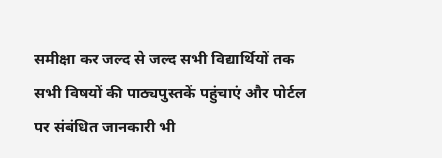समीक्षा कर जल्द से जल्द सभी विद्यार्थियों तक सभी विषयों की पाठ्यपुस्तकें पहुंचाएं और पोर्टल पर संबंधित जानकारी भी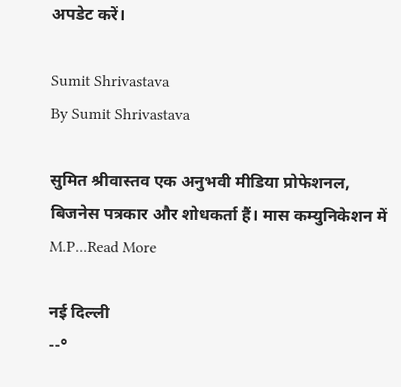अपडेट करें।

Sumit Shrivastava
By Sumit Shrivastava

सुमित श्रीवास्तव एक अनुभवी मीडिया प्रोफेशनल, बिजनेस पत्रकार और शोधकर्ता हैं। मास कम्युनिकेशन में M.P...Read More

नई दिल्ली
--°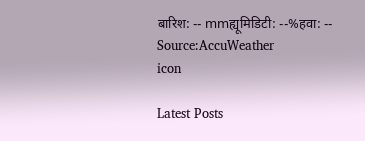बारिश: -- mmह्यूमिडिटी: --%हवा: --
Source:AccuWeather
icon

Latest Posts